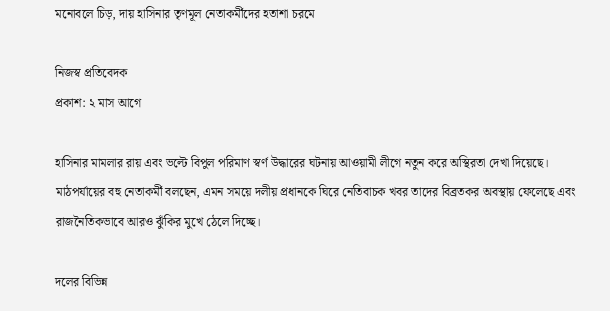মনোবলে চিড়, দায় হাসিনার তৃণমূল নেতাকর্মীদের হতাশা চরমে

নিজস্ব প্রতিবেদক
প্রকাশ: ২ মাস আগে

হাসিনার মামলার রায় এবং ভল্টে বিপুল পরিমাণ স্বর্ণ উদ্ধারের ঘটনায় আওয়ামী লীগে নতুন করে অস্থিরতা দেখা দিয়েছে। মাঠপর্যায়ের বহু নেতাকর্মী বলছেন, এমন সময়ে দলীয় প্রধানকে ঘিরে নেতিবাচক খবর তাদের বিব্রতকর অবস্থায় ফেলেছে এবং রাজনৈতিকভাবে আরও ঝুঁকির মুখে ঠেলে দিচ্ছে।

দলের বিভিন্ন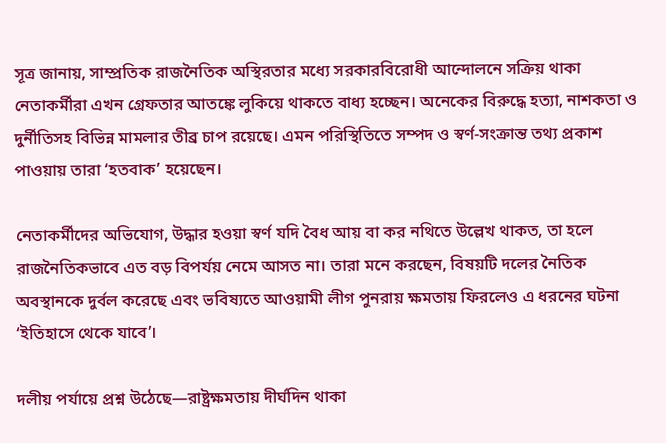সূত্র জানায়, সাম্প্রতিক রাজনৈতিক অস্থিরতার মধ্যে সরকারবিরোধী আন্দোলনে সক্রিয় থাকা নেতাকর্মীরা এখন গ্রেফতার আতঙ্কে লুকিয়ে থাকতে বাধ্য হচ্ছেন। অনেকের বিরুদ্ধে হত্যা, নাশকতা ও দুর্নীতিসহ বিভিন্ন মামলার তীব্র চাপ রয়েছে। এমন পরিস্থিতিতে সম্পদ ও স্বর্ণ-সংক্রান্ত তথ্য প্রকাশ পাওয়ায় তারা ‘হতবাক’ হয়েছেন।

নেতাকর্মীদের অভিযোগ, উদ্ধার হওয়া স্বর্ণ যদি বৈধ আয় বা কর নথিতে উল্লেখ থাকত, তা হলে রাজনৈতিকভাবে এত বড় বিপর্যয় নেমে আসত না। তারা মনে করছেন, বিষয়টি দলের নৈতিক অবস্থানকে দুর্বল করেছে এবং ভবিষ্যতে আওয়ামী লীগ পুনরায় ক্ষমতায় ফিরলেও এ ধরনের ঘটনা ‘ইতিহাসে থেকে যাবে’।

দলীয় পর্যায়ে প্রশ্ন উঠেছে—রাষ্ট্রক্ষমতায় দীর্ঘদিন থাকা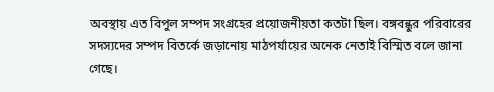অবস্থায় এত বিপুল সম্পদ সংগ্রহের প্রয়োজনীয়তা কতটা ছিল। বঙ্গবন্ধুর পরিবারের সদস্যদের সম্পদ বিতর্কে জড়ানোয় মাঠপর্যায়ের অনেক নেতাই বিস্মিত বলে জানা গেছে।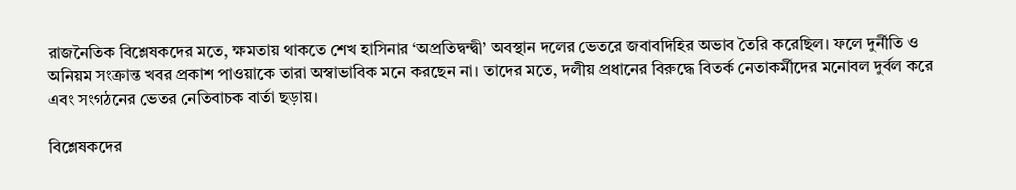রাজনৈতিক বিশ্লেষকদের মতে, ক্ষমতায় থাকতে শেখ হাসিনার ‘অপ্রতিদ্বন্দ্বী’ অবস্থান দলের ভেতরে জবাবদিহির অভাব তৈরি করেছিল। ফলে দুর্নীতি ও অনিয়ম সংক্রান্ত খবর প্রকাশ পাওয়াকে তারা অস্বাভাবিক মনে করছেন না। তাদের মতে, দলীয় প্রধানের বিরুদ্ধে বিতর্ক নেতাকর্মীদের মনোবল দুর্বল করে এবং সংগঠনের ভেতর নেতিবাচক বার্তা ছড়ায়।

বিশ্লেষকদের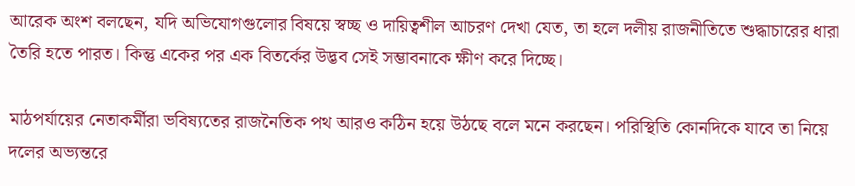আরেক অংশ বলছেন, যদি অভিযোগগুলোর বিষয়ে স্বচ্ছ ও দায়িত্বশীল আচরণ দেখা যেত, তা হলে দলীয় রাজনীতিতে শুদ্ধাচারের ধারা তৈরি হতে পারত। কিন্তু একের পর এক বিতর্কের উদ্ভব সেই সম্ভাবনাকে ক্ষীণ করে দিচ্ছে।

মাঠপর্যায়ের নেতাকর্মীরা ভবিষ্যতের রাজনৈতিক পথ আরও কঠিন হয়ে উঠছে বলে মনে করছেন। পরিস্থিতি কোনদিকে যাবে তা নিয়ে দলের অভ্যন্তরে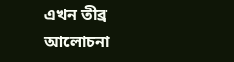এখন তীব্র আলোচনা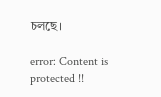চলছে।

error: Content is protected !!